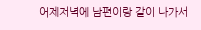어제저녁에 남편이랑 같이 나가서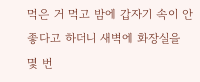먹은 거 먹고 밤에 갑자기 속이 안 좋다고 하더니 새벽에 화장실을 몇 번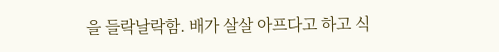을 들락날락함. 배가 살살 아프다고 하고 식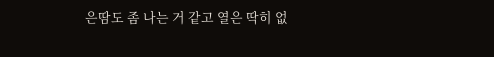은땀도 좀 나는 거 같고 열은 딱히 없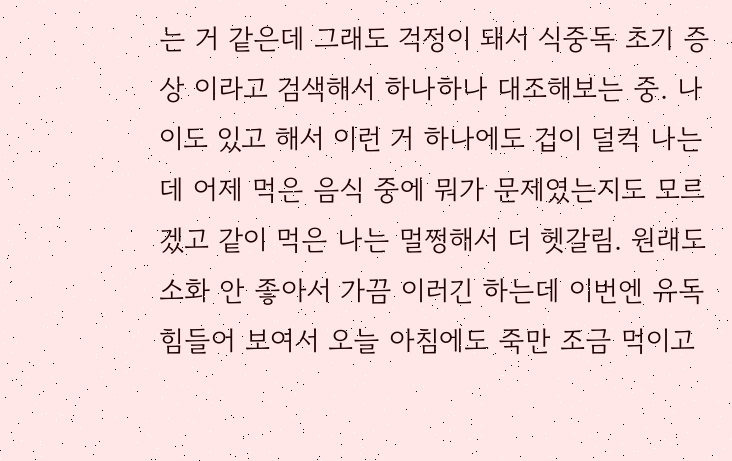는 거 같은데 그래도 걱정이 돼서 식중독 초기 증상 이라고 검색해서 하나하나 대조해보는 중. 나이도 있고 해서 이런 거 하나에도 겁이 덜컥 나는데 어제 먹은 음식 중에 뭐가 문제였는지도 모르겠고 같이 먹은 나는 멀쩡해서 더 헷갈림. 원래도 소화 안 좋아서 가끔 이러긴 하는데 이번엔 유독 힘들어 보여서 오늘 아침에도 죽만 조금 먹이고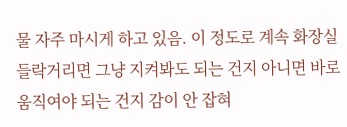물 자주 마시게 하고 있음. 이 정도로 계속 화장실 들락거리면 그냥 지켜봐도 되는 건지 아니면 바로 움직여야 되는 건지 감이 안 잡혀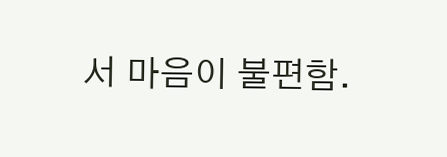서 마음이 불편함.